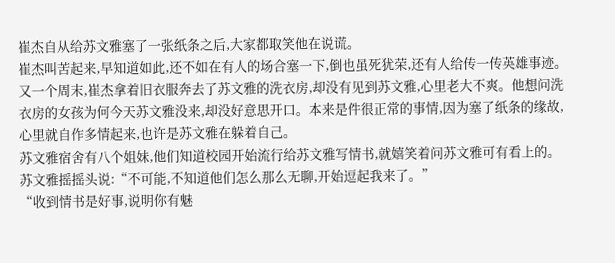崔杰自从给苏文雅塞了一张纸条之后,大家都取笑他在说谎。
崔杰叫苦起来,早知道如此,还不如在有人的场合塞一下,倒也虽死犹荣,还有人给传一传英雄事迹。
又一个周末,崔杰拿着旧衣服奔去了苏文雅的洗衣房,却没有见到苏文雅,心里老大不爽。他想问洗衣房的女孩为何今天苏文雅没来,却没好意思开口。本来是件很正常的事情,因为塞了纸条的缘故,心里就自作多情起来,也许是苏文雅在躲着自己。
苏文雅宿舍有八个姐妹,他们知道校园开始流行给苏文雅写情书,就嬉笑着问苏文雅可有看上的。苏文雅摇摇头说:“不可能,不知道他们怎么那么无聊,开始逗起我来了。”
“收到情书是好事,说明你有魅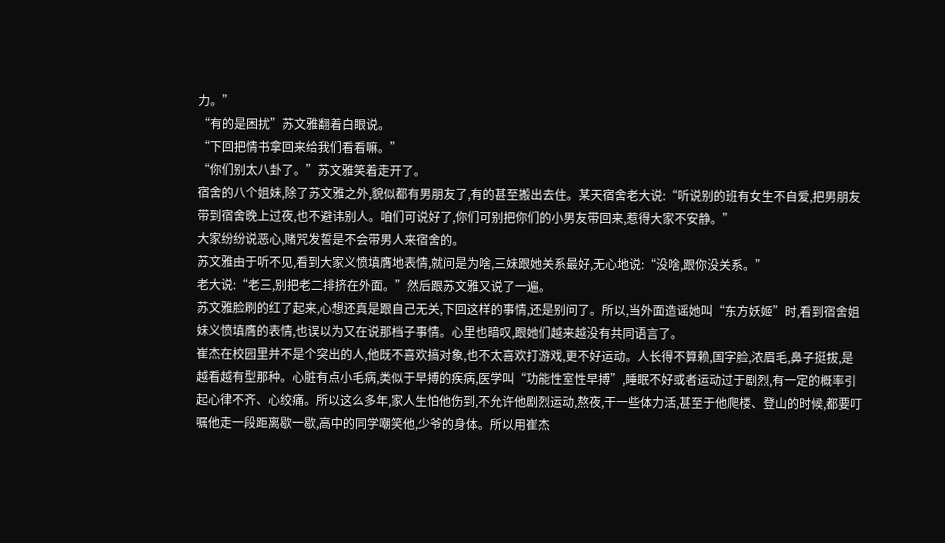力。”
“有的是困扰”苏文雅翻着白眼说。
“下回把情书拿回来给我们看看嘛。”
“你们别太八卦了。”苏文雅笑着走开了。
宿舍的八个姐妹,除了苏文雅之外,貌似都有男朋友了,有的甚至搬出去住。某天宿舍老大说:“听说别的班有女生不自爱,把男朋友带到宿舍晚上过夜,也不避讳别人。咱们可说好了,你们可别把你们的小男友带回来,惹得大家不安静。”
大家纷纷说恶心,赌咒发誓是不会带男人来宿舍的。
苏文雅由于听不见,看到大家义愤填膺地表情,就问是为啥,三妹跟她关系最好,无心地说:“没啥,跟你没关系。”
老大说:“老三,别把老二排挤在外面。”然后跟苏文雅又说了一遍。
苏文雅脸刷的红了起来,心想还真是跟自己无关,下回这样的事情,还是别问了。所以,当外面造谣她叫“东方妖姬”时,看到宿舍姐妹义愤填膺的表情,也误以为又在说那档子事情。心里也暗叹,跟她们越来越没有共同语言了。
崔杰在校园里并不是个突出的人,他既不喜欢搞对象,也不太喜欢打游戏,更不好运动。人长得不算赖,国字脸,浓眉毛,鼻子挺拔,是越看越有型那种。心脏有点小毛病,类似于早搏的疾病,医学叫“功能性室性早搏”,睡眠不好或者运动过于剧烈,有一定的概率引起心律不齐、心绞痛。所以这么多年,家人生怕他伤到,不允许他剧烈运动,熬夜,干一些体力活,甚至于他爬楼、登山的时候,都要叮嘱他走一段距离歇一歇,高中的同学嘲笑他,少爷的身体。所以用崔杰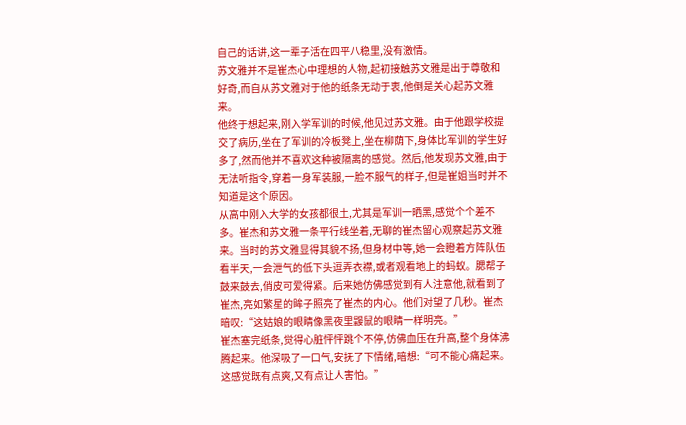自己的话讲,这一辈子活在四平八稳里,没有激情。
苏文雅并不是崔杰心中理想的人物,起初接触苏文雅是出于尊敬和好奇,而自从苏文雅对于他的纸条无动于衷,他倒是关心起苏文雅来。
他终于想起来,刚入学军训的时候,他见过苏文雅。由于他跟学校提交了病历,坐在了军训的冷板凳上,坐在柳荫下,身体比军训的学生好多了,然而他并不喜欢这种被隔离的感觉。然后,他发现苏文雅,由于无法听指令,穿着一身军装服,一脸不服气的样子,但是崔姐当时并不知道是这个原因。
从高中刚入大学的女孩都很土,尤其是军训一晒黑,感觉个个差不多。崔杰和苏文雅一条平行线坐着,无聊的崔杰留心观察起苏文雅来。当时的苏文雅显得其貌不扬,但身材中等,她一会瞪着方阵队伍看半天,一会泄气的低下头逗弄衣襟,或者观看地上的蚂蚁。腮帮子鼓来鼓去,俏皮可爱得紧。后来她仿佛感觉到有人注意他,就看到了崔杰,亮如繁星的眸子照亮了崔杰的内心。他们对望了几秒。崔杰暗叹:“这姑娘的眼睛像黑夜里鼹鼠的眼睛一样明亮。”
崔杰塞完纸条,觉得心脏怦怦跳个不停,仿佛血压在升高,整个身体沸腾起来。他深吸了一口气,安抚了下情绪,暗想:“可不能心痛起来。这感觉既有点爽,又有点让人害怕。”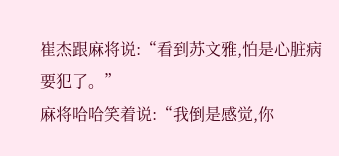崔杰跟麻将说:“看到苏文雅,怕是心脏病要犯了。”
麻将哈哈笑着说:“我倒是感觉,你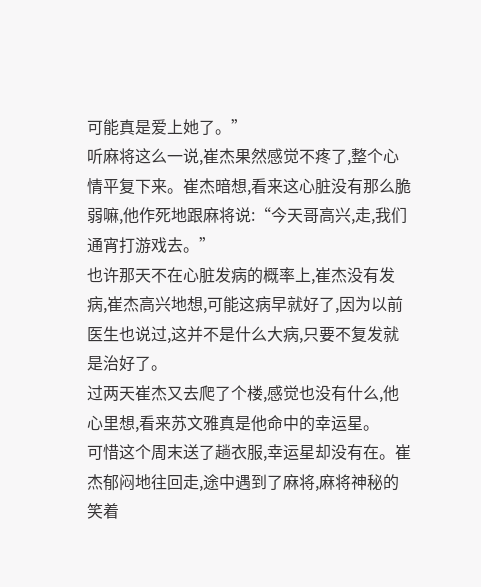可能真是爱上她了。”
听麻将这么一说,崔杰果然感觉不疼了,整个心情平复下来。崔杰暗想,看来这心脏没有那么脆弱嘛,他作死地跟麻将说:“今天哥高兴,走,我们通宵打游戏去。”
也许那天不在心脏发病的概率上,崔杰没有发病,崔杰高兴地想,可能这病早就好了,因为以前医生也说过,这并不是什么大病,只要不复发就是治好了。
过两天崔杰又去爬了个楼,感觉也没有什么,他心里想,看来苏文雅真是他命中的幸运星。
可惜这个周末送了趟衣服,幸运星却没有在。崔杰郁闷地往回走,途中遇到了麻将,麻将神秘的笑着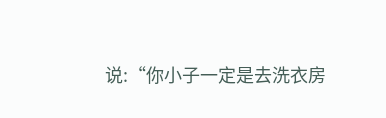说:“你小子一定是去洗衣房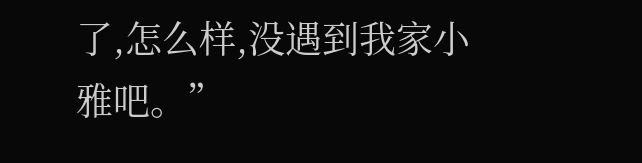了,怎么样,没遇到我家小雅吧。”